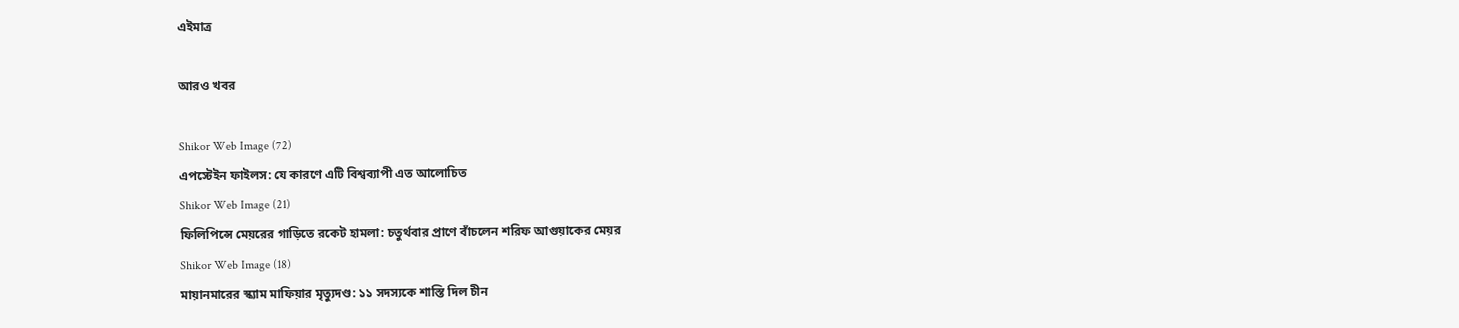এইমাত্র

আরও খবর

Shikor Web Image (72)
এপস্টেইন ফাইলস: যে কারণে এটি বিশ্বব্যাপী এত আলোচিত
Shikor Web Image (21)
ফিলিপিন্সে মেয়রের গাড়িতে রকেট হামলা: চতুর্থবার প্রাণে বাঁচলেন শরিফ আগুয়াকের মেয়র
Shikor Web Image (18)
মায়ানমারের স্ক্যাম মাফিয়ার মৃত্যুদণ্ড: ১১ সদস্যকে শাস্তি দিল চীন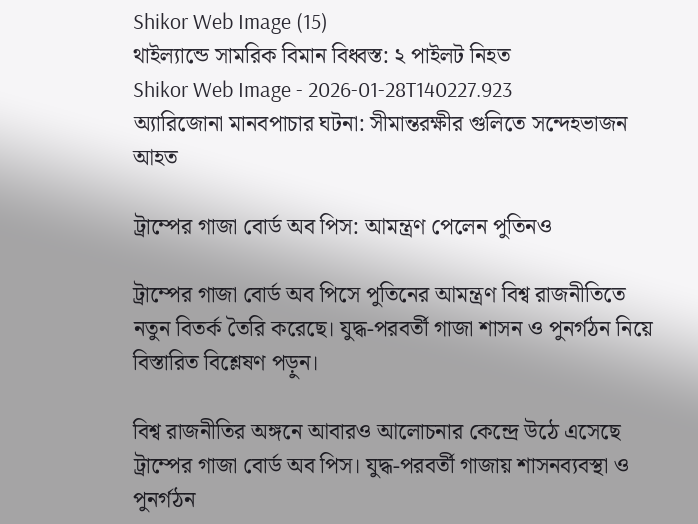Shikor Web Image (15)
থাইল্যান্ডে সামরিক বিমান বিধ্বস্ত: ২ পাইলট নিহত
Shikor Web Image - 2026-01-28T140227.923
অ্যারিজোনা মানবপাচার ঘটনা: সীমান্তরক্ষীর গুলিতে সন্দেহভাজন আহত

ট্রাম্পের গাজা বোর্ড অব পিস: আমন্ত্রণ পেলেন পুতিনও

ট্রাম্পের গাজা বোর্ড অব পিসে পুতিনের আমন্ত্রণ বিশ্ব রাজনীতিতে নতুন বিতর্ক তৈরি করেছে। যুদ্ধ-পরবর্তী গাজা শাসন ও পুনর্গঠন নিয়ে বিস্তারিত বিশ্লেষণ পড়ুন।

বিশ্ব রাজনীতির অঙ্গনে আবারও আলোচনার কেন্দ্রে উঠে এসেছে ট্রাম্পের গাজা বোর্ড অব পিস। যুদ্ধ-পরবর্তী গাজায় শাসনব্যবস্থা ও পুনর্গঠন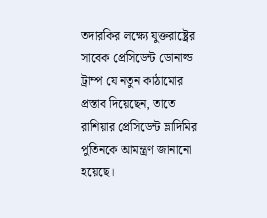তদারকির লক্ষ্যে যুক্তরাষ্ট্রের সাবেক প্রেসিডেন্ট ডোনাল্ড ট্রাম্প যে নতুন কাঠামোর প্রস্তাব দিয়েছেন, তাতে রাশিয়ার প্রেসিডেন্ট ভ্লাদিমির পুতিনকে আমন্ত্রণ জানানো হয়েছে।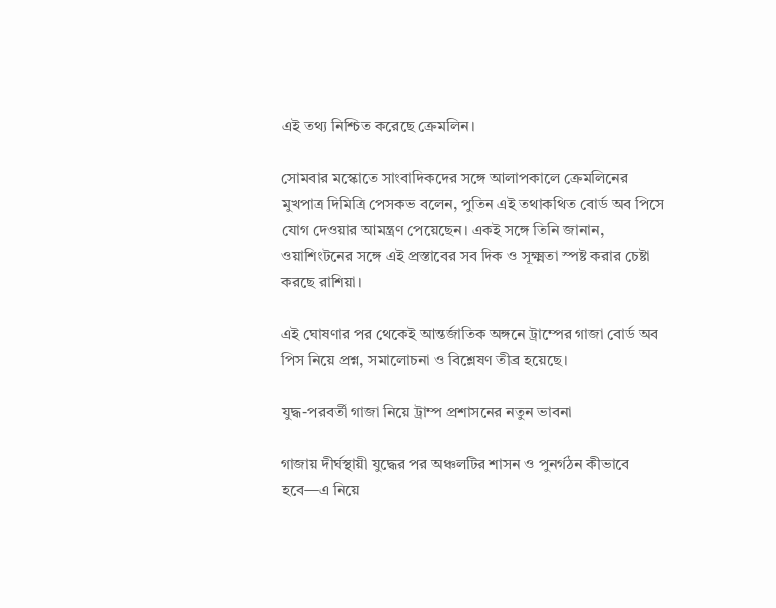এই তথ্য নিশ্চিত করেছে ক্রেমলিন।

সোমবার মস্কোতে সাংবাদিকদের সঙ্গে আলাপকালে ক্রেমলিনের মুখপাত্র দিমিত্রি পেসকভ বলেন, পুতিন এই তথাকথিত বোর্ড অব পিসে যোগ দেওয়ার আমন্ত্রণ পেয়েছেন। একই সঙ্গে তিনি জানান, ওয়াশিংটনের সঙ্গে এই প্রস্তাবের সব দিক ও সূক্ষ্মতা স্পষ্ট করার চেষ্টা করছে রাশিয়া।

এই ঘোষণার পর থেকেই আন্তর্জাতিক অঙ্গনে ট্রাম্পের গাজা বোর্ড অব পিস নিয়ে প্রশ্ন, সমালোচনা ও বিশ্লেষণ তীব্র হয়েছে।

যুদ্ধ-পরবর্তী গাজা নিয়ে ট্রাম্প প্রশাসনের নতুন ভাবনা

গাজায় দীর্ঘস্থায়ী যুদ্ধের পর অঞ্চলটির শাসন ও পুনর্গঠন কীভাবে হবে—এ নিয়ে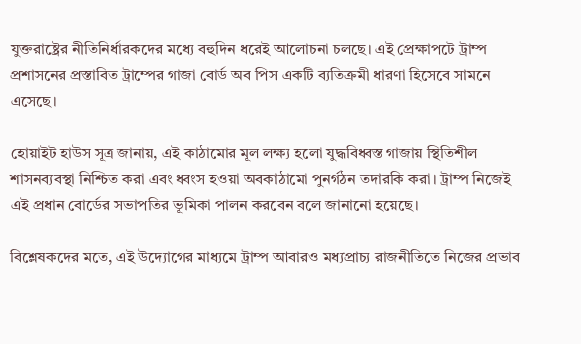যুক্তরাষ্ট্রের নীতিনির্ধারকদের মধ্যে বহুদিন ধরেই আলোচনা চলছে। এই প্রেক্ষাপটে ট্রাম্প প্রশাসনের প্রস্তাবিত ট্রাম্পের গাজা বোর্ড অব পিস একটি ব্যতিক্রমী ধারণা হিসেবে সামনে এসেছে।

হোয়াইট হাউস সূত্র জানায়, এই কাঠামোর মূল লক্ষ্য হলো যুদ্ধবিধ্বস্ত গাজায় স্থিতিশীল শাসনব্যবস্থা নিশ্চিত করা এবং ধ্বংস হওয়া অবকাঠামো পুনর্গঠন তদারকি করা। ট্রাম্প নিজেই এই প্রধান বোর্ডের সভাপতির ভূমিকা পালন করবেন বলে জানানো হয়েছে।

বিশ্লেষকদের মতে, এই উদ্যোগের মাধ্যমে ট্রাম্প আবারও মধ্যপ্রাচ্য রাজনীতিতে নিজের প্রভাব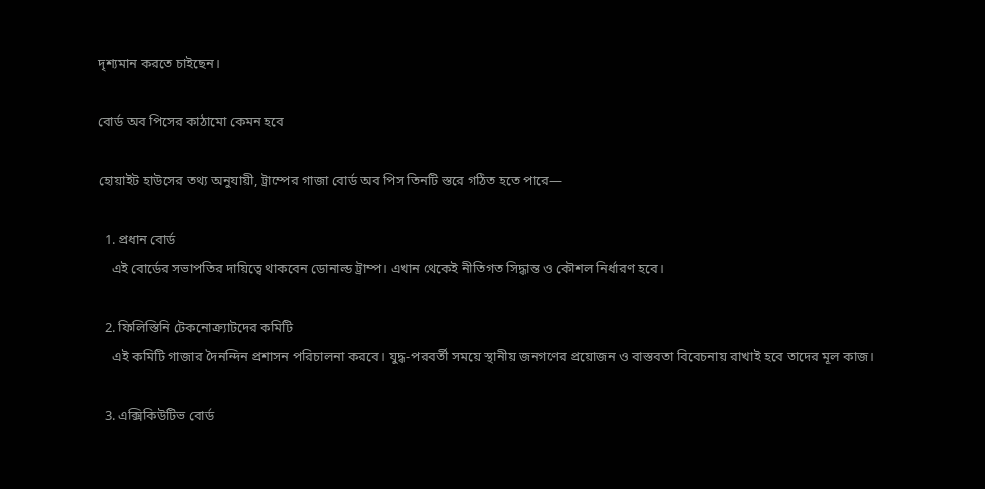দৃশ্যমান করতে চাইছেন।

বোর্ড অব পিসের কাঠামো কেমন হবে

হোয়াইট হাউসের তথ্য অনুযায়ী, ট্রাম্পের গাজা বোর্ড অব পিস তিনটি স্তরে গঠিত হতে পারে—

  1. প্রধান বোর্ড
    এই বোর্ডের সভাপতির দায়িত্বে থাকবেন ডোনাল্ড ট্রাম্প। এখান থেকেই নীতিগত সিদ্ধান্ত ও কৌশল নির্ধারণ হবে।

  2. ফিলিস্তিনি টেকনোক্র্যাটদের কমিটি
    এই কমিটি গাজার দৈনন্দিন প্রশাসন পরিচালনা করবে। যুদ্ধ-পরবর্তী সময়ে স্থানীয় জনগণের প্রয়োজন ও বাস্তবতা বিবেচনায় রাখাই হবে তাদের মূল কাজ।

  3. এক্সিকিউটিভ বোর্ড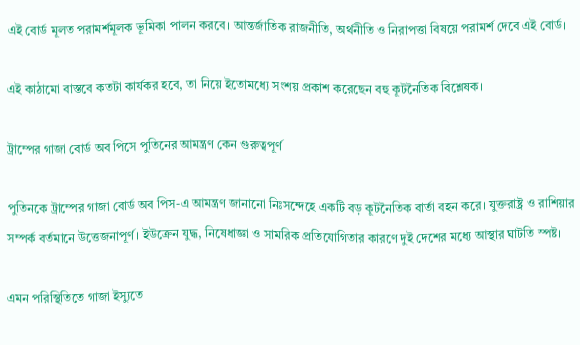এই বোর্ড মূলত পরামর্শমূলক ভূমিকা পালন করবে। আন্তর্জাতিক রাজনীতি, অর্থনীতি ও নিরাপত্তা বিষয়ে পরামর্শ দেবে এই বোর্ড।

এই কাঠামো বাস্তবে কতটা কার্যকর হবে, তা নিয়ে ইতোমধ্যে সংশয় প্রকাশ করেছেন বহু কূটনৈতিক বিশ্লেষক।

ট্রাম্পের গাজা বোর্ড অব পিসে পুতিনের আমন্ত্রণ কেন গুরুত্বপূর্ণ

পুতিনকে ট্রাম্পের গাজা বোর্ড অব পিস-এ আমন্ত্রণ জানানো নিঃসন্দেহে একটি বড় কূটনৈতিক বার্তা বহন করে। যুক্তরাষ্ট্র ও রাশিয়ার সম্পর্ক বর্তমানে উত্তেজনাপূর্ণ। ইউক্রেন যুদ্ধ, নিষেধাজ্ঞা ও সামরিক প্রতিযোগিতার কারণে দুই দেশের মধ্যে আস্থার ঘাটতি স্পষ্ট।

এমন পরিস্থিতিতে গাজা ইস্যুতে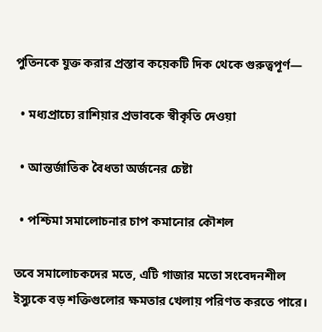পুতিনকে যুক্ত করার প্রস্তাব কয়েকটি দিক থেকে গুরুত্বপূর্ণ—

  • মধ্যপ্রাচ্যে রাশিয়ার প্রভাবকে স্বীকৃতি দেওয়া

  • আন্তর্জাতিক বৈধতা অর্জনের চেষ্টা

  • পশ্চিমা সমালোচনার চাপ কমানোর কৌশল

তবে সমালোচকদের মতে, এটি গাজার মতো সংবেদনশীল ইস্যুকে বড় শক্তিগুলোর ক্ষমতার খেলায় পরিণত করতে পারে।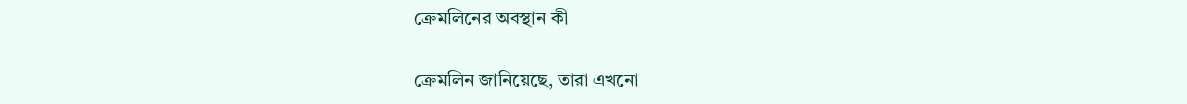ক্রেমলিনের অবস্থান কী

ক্রেমলিন জানিয়েছে, তারা এখনো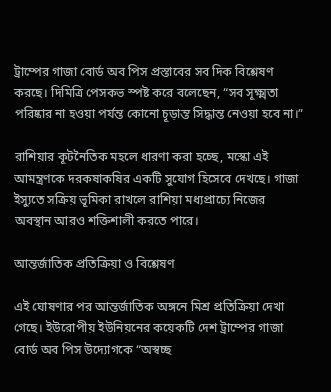ট্রাম্পের গাজা বোর্ড অব পিস প্রস্তাবের সব দিক বিশ্লেষণ করছে। দিমিত্রি পেসকভ স্পষ্ট করে বলেছেন, “সব সূক্ষ্মতা পরিষ্কার না হওয়া পর্যন্ত কোনো চূড়ান্ত সিদ্ধান্ত নেওয়া হবে না।”

রাশিয়ার কূটনৈতিক মহলে ধারণা করা হচ্ছে, মস্কো এই আমন্ত্রণকে দরকষাকষির একটি সুযোগ হিসেবে দেখছে। গাজা ইস্যুতে সক্রিয় ভূমিকা রাখলে রাশিয়া মধ্যপ্রাচ্যে নিজের অবস্থান আরও শক্তিশালী করতে পারে।

আন্তর্জাতিক প্রতিক্রিয়া ও বিশ্লেষণ

এই ঘোষণার পর আন্তর্জাতিক অঙ্গনে মিশ্র প্রতিক্রিয়া দেখা গেছে। ইউরোপীয় ইউনিয়নের কয়েকটি দেশ ট্রাম্পের গাজা বোর্ড অব পিস উদ্যোগকে “অস্বচ্ছ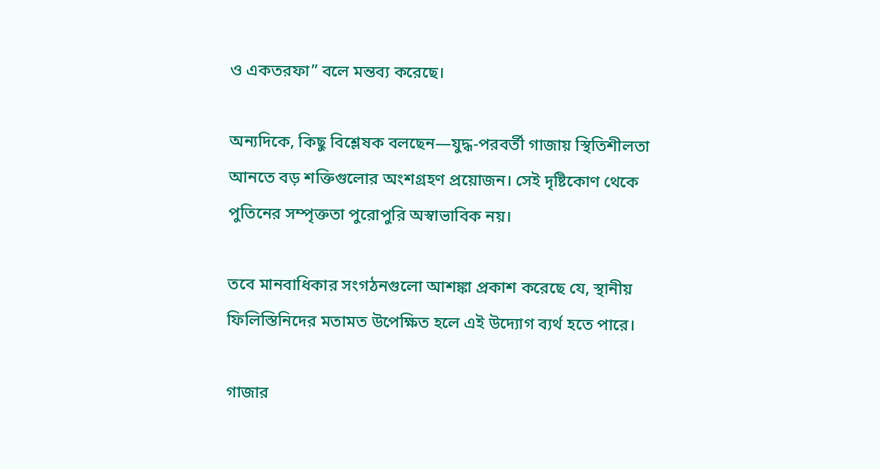ও একতরফা” বলে মন্তব্য করেছে।

অন্যদিকে, কিছু বিশ্লেষক বলছেন—যুদ্ধ-পরবর্তী গাজায় স্থিতিশীলতা আনতে বড় শক্তিগুলোর অংশগ্রহণ প্রয়োজন। সেই দৃষ্টিকোণ থেকে পুতিনের সম্পৃক্ততা পুরোপুরি অস্বাভাবিক নয়।

তবে মানবাধিকার সংগঠনগুলো আশঙ্কা প্রকাশ করেছে যে, স্থানীয় ফিলিস্তিনিদের মতামত উপেক্ষিত হলে এই উদ্যোগ ব্যর্থ হতে পারে।

গাজার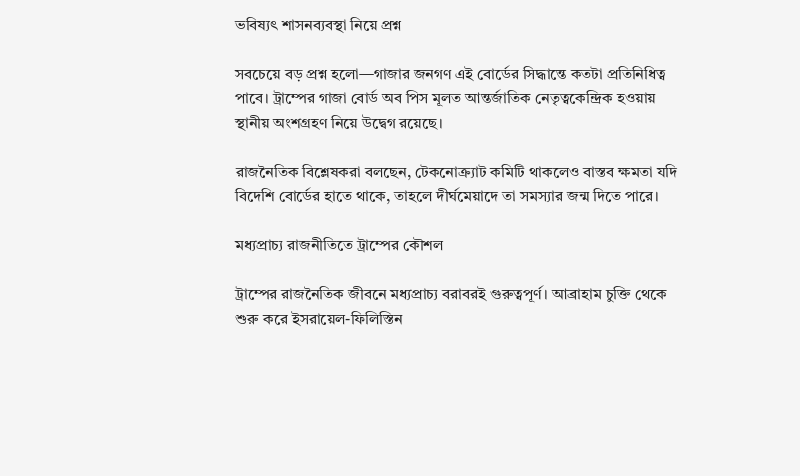ভবিষ্যৎ শাসনব্যবস্থা নিয়ে প্রশ্ন

সবচেয়ে বড় প্রশ্ন হলো—গাজার জনগণ এই বোর্ডের সিদ্ধান্তে কতটা প্রতিনিধিত্ব পাবে। ট্রাম্পের গাজা বোর্ড অব পিস মূলত আন্তর্জাতিক নেতৃত্বকেন্দ্রিক হওয়ায় স্থানীয় অংশগ্রহণ নিয়ে উদ্বেগ রয়েছে।

রাজনৈতিক বিশ্লেষকরা বলছেন, টেকনোক্র্যাট কমিটি থাকলেও বাস্তব ক্ষমতা যদি বিদেশি বোর্ডের হাতে থাকে, তাহলে দীর্ঘমেয়াদে তা সমস্যার জন্ম দিতে পারে।

মধ্যপ্রাচ্য রাজনীতিতে ট্রাম্পের কৌশল

ট্রাম্পের রাজনৈতিক জীবনে মধ্যপ্রাচ্য বরাবরই গুরুত্বপূর্ণ। আব্রাহাম চুক্তি থেকে শুরু করে ইসরায়েল-ফিলিস্তিন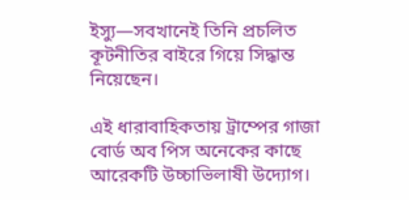ইস্যু—সবখানেই তিনি প্রচলিত কূটনীতির বাইরে গিয়ে সিদ্ধান্ত নিয়েছেন।

এই ধারাবাহিকতায় ট্রাম্পের গাজা বোর্ড অব পিস অনেকের কাছে আরেকটি উচ্চাভিলাষী উদ্যোগ।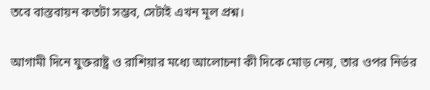তবে বাস্তবায়ন কতটা সম্ভব, সেটাই এখন মূল প্রশ্ন।

আগামী দিনে যুক্তরাষ্ট্র ও রাশিয়ার মধ্যে আলোচনা কী দিকে মোড় নেয়, তার ওপর নির্ভর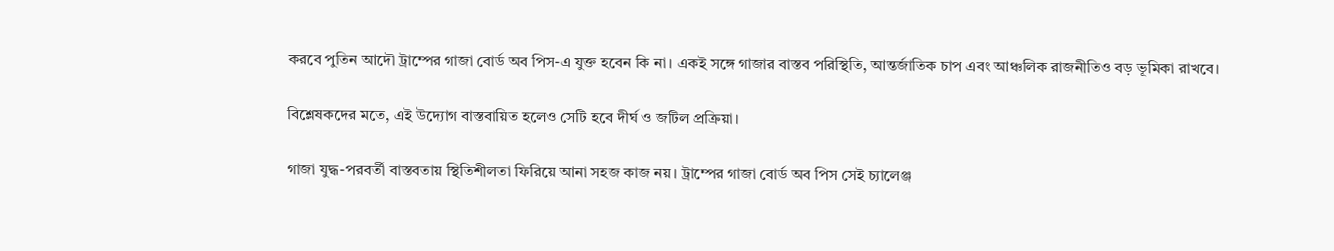করবে পুতিন আদৌ ট্রাম্পের গাজা বোর্ড অব পিস-এ যুক্ত হবেন কি না। একই সঙ্গে গাজার বাস্তব পরিস্থিতি, আন্তর্জাতিক চাপ এবং আঞ্চলিক রাজনীতিও বড় ভূমিকা রাখবে।

বিশ্লেষকদের মতে, এই উদ্যোগ বাস্তবায়িত হলেও সেটি হবে দীর্ঘ ও জটিল প্রক্রিয়া।

গাজা যুদ্ধ-পরবর্তী বাস্তবতায় স্থিতিশীলতা ফিরিয়ে আনা সহজ কাজ নয়। ট্রাম্পের গাজা বোর্ড অব পিস সেই চ্যালেঞ্জ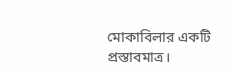মোকাবিলার একটি প্রস্তাবমাত্র।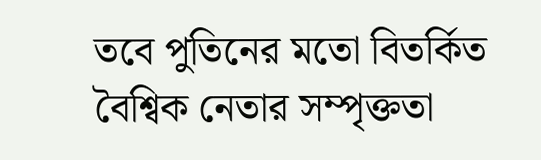তবে পুতিনের মতো বিতর্কিত বৈশ্বিক নেতার সম্পৃক্ততা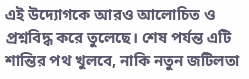এই উদ্যোগকে আরও আলোচিত ও প্রশ্নবিদ্ধ করে তুলেছে। শেষ পর্যন্ত এটি শান্তির পথ খুলবে, নাকি নতুন জটিলতা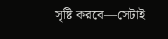সৃষ্টি করবে—সেটাই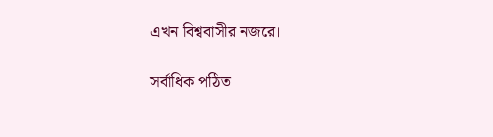এখন বিশ্ববাসীর নজরে।

সর্বাধিক পঠিত